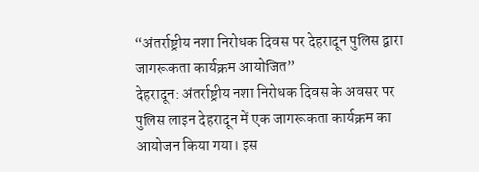“अंतर्राष्ट्रीय नशा निरोधक दिवस पर देहरादून पुलिस द्वारा जागरूकता कार्यक्रम आयोजित”
देहरादून: अंतर्राष्ट्रीय नशा निरोधक दिवस के अवसर पर पुलिस लाइन देहरादून में एक जागरूकता कार्यक्रम का आयोजन किया गया। इस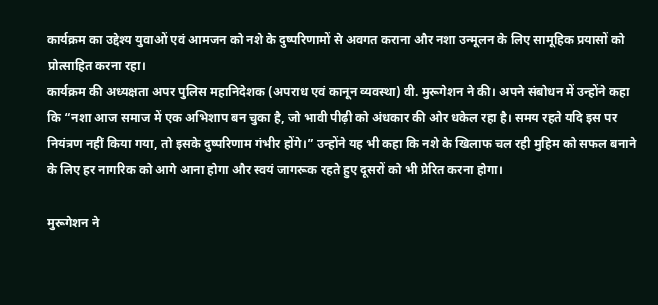कार्यक्रम का उद्देश्य युवाओं एवं आमजन को नशे के दुष्परिणामों से अवगत कराना और नशा उन्मूलन के लिए सामूहिक प्रयासों को प्रोत्साहित करना रहा।
कार्यक्रम की अध्यक्षता अपर पुलिस महानिदेशक (अपराध एवं कानून व्यवस्था) वी. मुरूगेशन ने की। अपने संबोधन में उन्होंने कहा कि “नशा आज समाज में एक अभिशाप बन चुका है, जो भावी पीढ़ी को अंधकार की ओर धकेल रहा है। समय रहते यदि इस पर नियंत्रण नहीं किया गया, तो इसके दुष्परिणाम गंभीर होंगे।” उन्होंने यह भी कहा कि नशे के खिलाफ चल रही मुहिम को सफल बनाने के लिए हर नागरिक को आगे आना होगा और स्वयं जागरूक रहते हुए दूसरों को भी प्रेरित करना होगा।

मुरूगेशन ने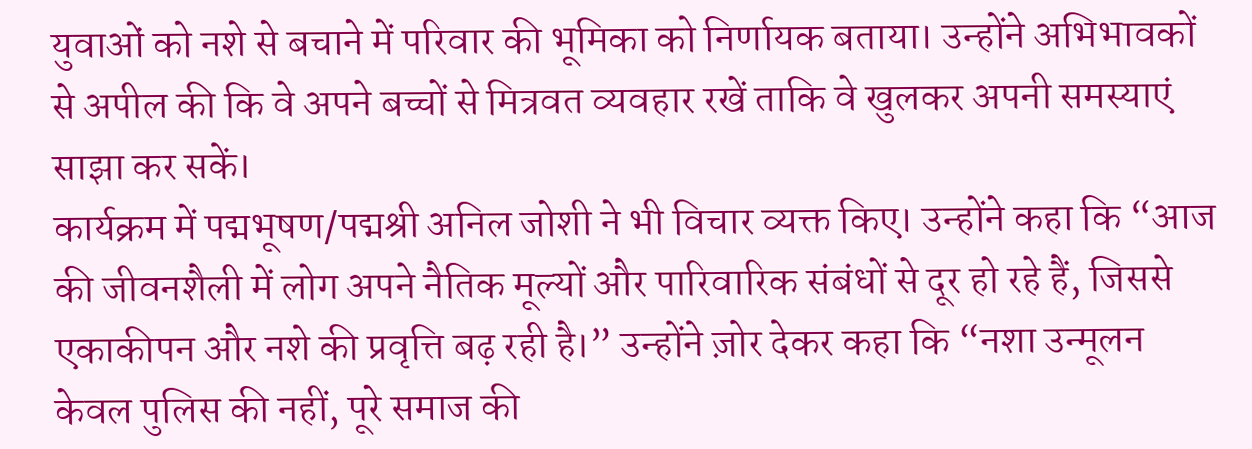युवाओं को नशे से बचाने में परिवार की भूमिका को निर्णायक बताया। उन्होंने अभिभावकों से अपील की कि वे अपने बच्चों से मित्रवत व्यवहार रखें ताकि वे खुलकर अपनी समस्याएं साझा कर सकें।
कार्यक्रम में पद्मभूषण/पद्मश्री अनिल जोशी ने भी विचार व्यक्त किए। उन्होंने कहा कि “आज की जीवनशैली में लोग अपने नैतिक मूल्यों और पारिवारिक संबंधों से दूर हो रहे हैं, जिससे एकाकीपन और नशे की प्रवृत्ति बढ़ रही है।” उन्होंने ज़ोर देकर कहा कि “नशा उन्मूलन केवल पुलिस की नहीं, पूरे समाज की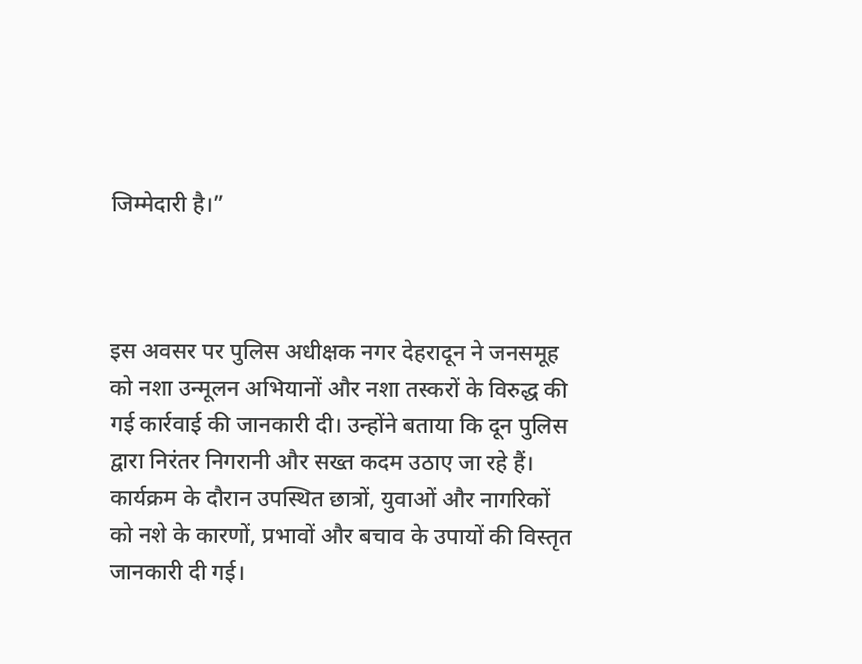जिम्मेदारी है।”



इस अवसर पर पुलिस अधीक्षक नगर देहरादून ने जनसमूह को नशा उन्मूलन अभियानों और नशा तस्करों के विरुद्ध की गई कार्रवाई की जानकारी दी। उन्होंने बताया कि दून पुलिस द्वारा निरंतर निगरानी और सख्त कदम उठाए जा रहे हैं।
कार्यक्रम के दौरान उपस्थित छात्रों, युवाओं और नागरिकों को नशे के कारणों, प्रभावों और बचाव के उपायों की विस्तृत जानकारी दी गई।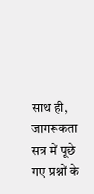साथ ही, जागरूकता सत्र में पूछे गए प्रश्नों के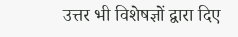उत्तर भी विशेषज्ञों द्वारा दिए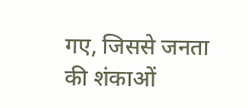गए, जिससे जनता की शंकाओं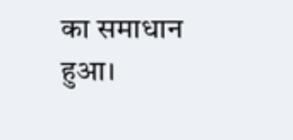का समाधान हुआ।